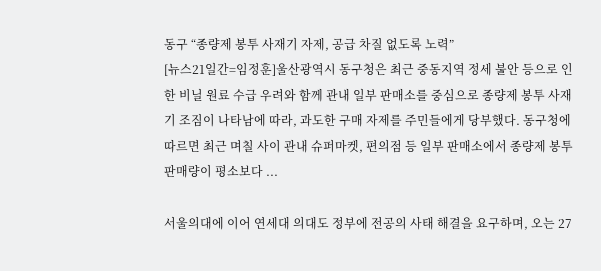동구 “종량제 봉투 사재기 자제, 공급 차질 없도록 노력”
[뉴스21일간=임정훈]울산광역시 동구청은 최근 중동지역 정세 불안 등으로 인한 비닐 원료 수급 우려와 함께 관내 일부 판매소를 중심으로 종량제 봉투 사재기 조짐이 나타남에 따라, 과도한 구매 자제를 주민들에게 당부했다. 동구청에 따르면 최근 며칠 사이 관내 슈퍼마켓, 편의점 등 일부 판매소에서 종량제 봉투 판매량이 평소보다 ...

서울의대에 이어 연세대 의대도 정부에 전공의 사태 해결을 요구하며, 오는 27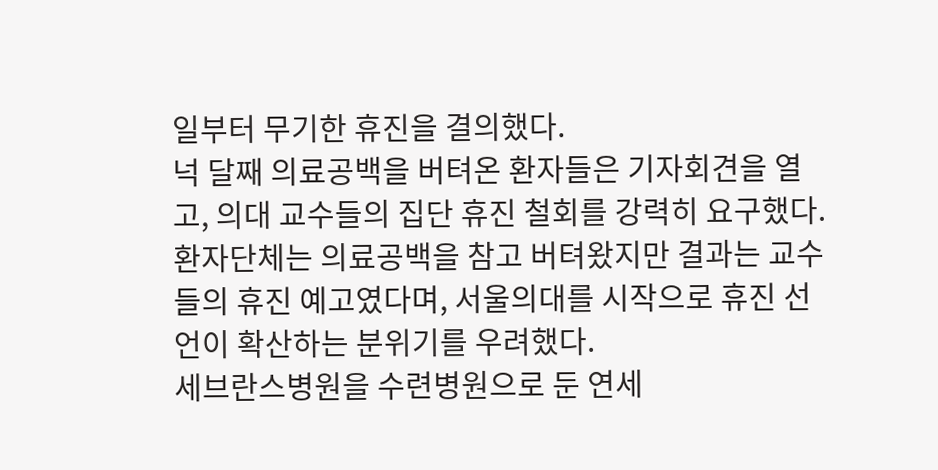일부터 무기한 휴진을 결의했다.
넉 달째 의료공백을 버텨온 환자들은 기자회견을 열고, 의대 교수들의 집단 휴진 철회를 강력히 요구했다.
환자단체는 의료공백을 참고 버텨왔지만 결과는 교수들의 휴진 예고였다며, 서울의대를 시작으로 휴진 선언이 확산하는 분위기를 우려했다.
세브란스병원을 수련병원으로 둔 연세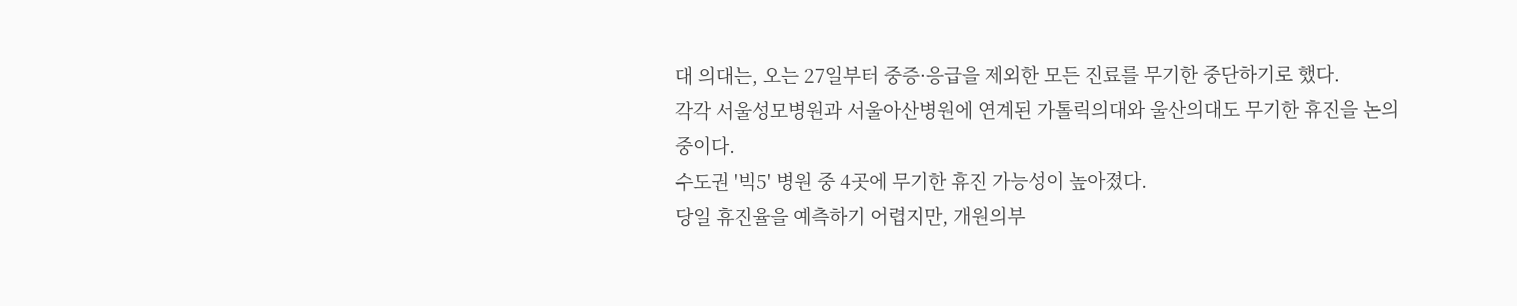대 의대는, 오는 27일부터 중증·응급을 제외한 모든 진료를 무기한 중단하기로 했다.
각각 서울성모병원과 서울아산병원에 연계된 가톨릭의대와 울산의대도 무기한 휴진을 논의 중이다.
수도권 '빅5' 병원 중 4곳에 무기한 휴진 가능성이 높아졌다.
당일 휴진율을 예측하기 어렵지만, 개원의부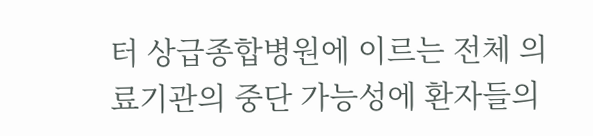터 상급종합병원에 이르는 전체 의료기관의 중단 가능성에 환자들의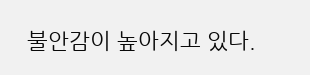불안감이 높아지고 있다.